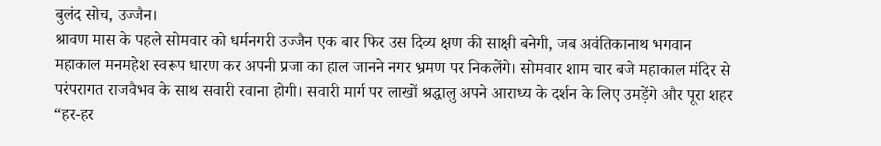बुलंद सोच, उज्जैन।
श्रावण मास के पहले सोमवार को धर्मनगरी उज्जैन एक बार फिर उस दिव्य क्षण की साक्षी बनेगी, जब अवंतिकानाथ भगवान महाकाल मनमहेश स्वरूप धारण कर अपनी प्रजा का हाल जानने नगर भ्रमण पर निकलेंगे। सोमवार शाम चार बजे महाकाल मंदिर से परंपरागत राजवैभव के साथ सवारी रवाना होगी। सवारी मार्ग पर लाखों श्रद्धालु अपने आराध्य के दर्शन के लिए उमड़ेंगे और पूरा शहर “हर-हर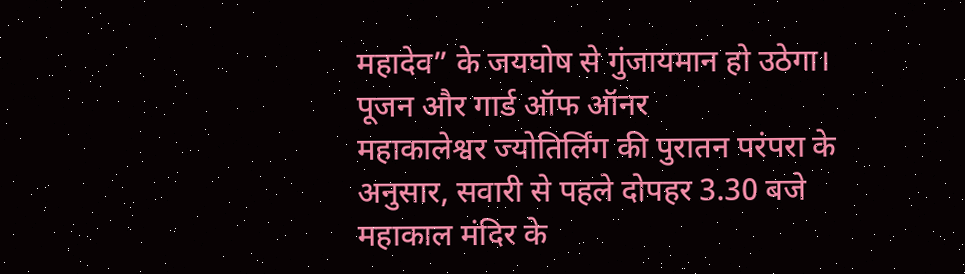महादेव” के जयघोष से गुंजायमान हो उठेगा।
पूजन और गार्ड ऑफ ऑनर
महाकालेश्वर ज्योतिर्लिंग की पुरातन परंपरा के अनुसार, सवारी से पहले दोपहर 3.30 बजे महाकाल मंदिर के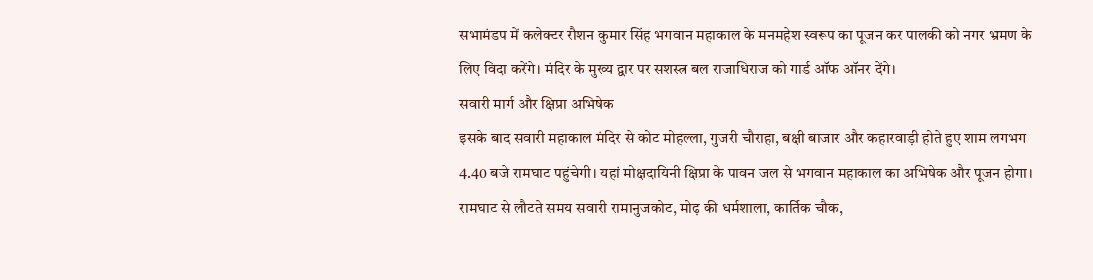सभामंडप में कलेक्टर रौशन कुमार सिंह भगवान महाकाल के मनमहेश स्वरूप का पूजन कर पालकी को नगर भ्रमण के लिए विदा करेंगे। मंदिर के मुख्य द्वार पर सशस्त्र बल राजाधिराज को गार्ड ऑफ ऑनर देंगे।
सवारी मार्ग और क्षिप्रा अभिषेक
इसके बाद सवारी महाकाल मंदिर से कोट मोहल्ला, गुजरी चौराहा, बक्षी बाजार और कहारवाड़ी होते हुए शाम लगभग 4.40 बजे रामघाट पहुंचेगी। यहां मोक्षदायिनी क्षिप्रा के पावन जल से भगवान महाकाल का अभिषेक और पूजन होगा। रामघाट से लौटते समय सवारी रामानुजकोट, मोढ़ की धर्मशाला, कार्तिक चौक,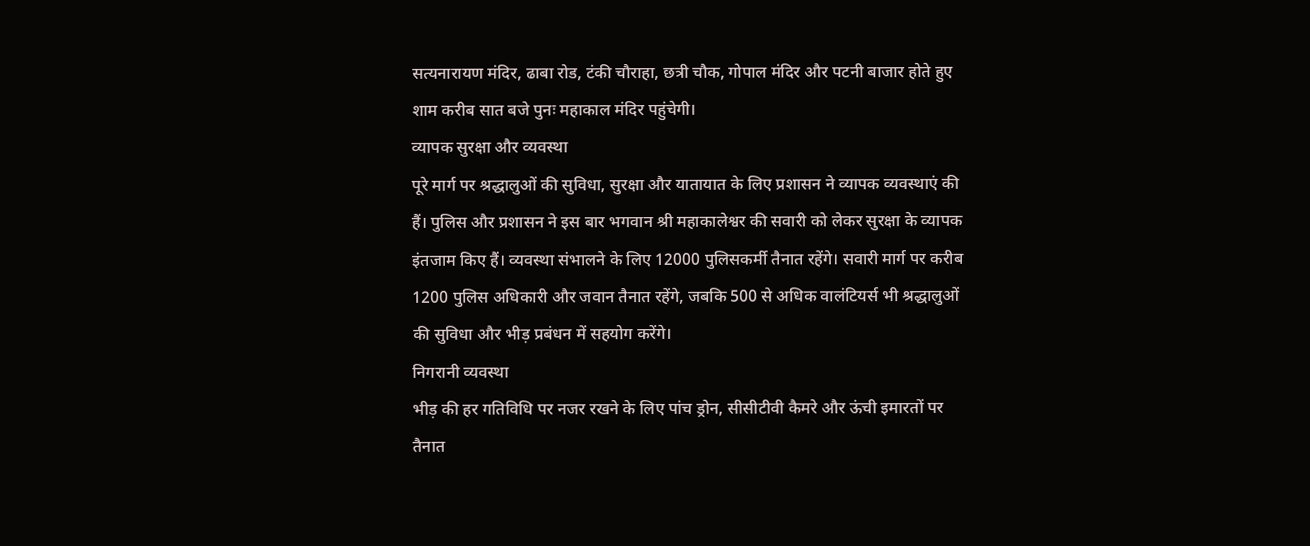सत्यनारायण मंदिर, ढाबा रोड, टंकी चौराहा, छत्री चौक, गोपाल मंदिर और पटनी बाजार होते हुए शाम करीब सात बजे पुनः महाकाल मंदिर पहुंचेगी।
व्यापक सुरक्षा और व्यवस्था
पूरे मार्ग पर श्रद्धालुओं की सुविधा, सुरक्षा और यातायात के लिए प्रशासन ने व्यापक व्यवस्थाएं की हैं। पुलिस और प्रशासन ने इस बार भगवान श्री महाकालेश्वर की सवारी को लेकर सुरक्षा के व्यापक इंतजाम किए हैं। व्यवस्था संभालने के लिए 12000 पुलिसकर्मी तैनात रहेंगे। सवारी मार्ग पर करीब 1200 पुलिस अधिकारी और जवान तैनात रहेंगे, जबकि 500 से अधिक वालंटियर्स भी श्रद्धालुओं की सुविधा और भीड़ प्रबंधन में सहयोग करेंगे।
निगरानी व्यवस्था
भीड़ की हर गतिविधि पर नजर रखने के लिए पांच ड्रोन, सीसीटीवी कैमरे और ऊंची इमारतों पर तैनात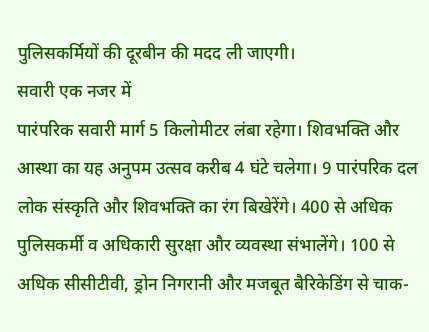पुलिसकर्मियों की दूरबीन की मदद ली जाएगी।
सवारी एक नजर में
पारंपरिक सवारी मार्ग 5 किलोमीटर लंबा रहेगा। शिवभक्ति और आस्था का यह अनुपम उत्सव करीब 4 घंटे चलेगा। 9 पारंपरिक दल लोक संस्कृति और शिवभक्ति का रंग बिखेरेंगे। 400 से अधिक पुलिसकर्मी व अधिकारी सुरक्षा और व्यवस्था संभालेंगे। 100 से अधिक सीसीटीवी, ड्रोन निगरानी और मजबूत बैरिकेडिंग से चाक-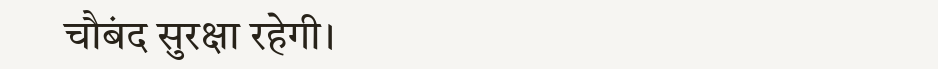चौबंद सुरक्षा रहेगी।